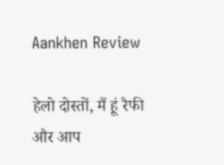Aankhen Review

हेलो दोस्तों, मैं हूं रैफी और आप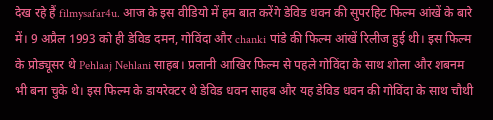देख रहे हैं filmysafar4u. आज के इस वीडियो में हम बात करेंगे डेविड धवन की सुपरहिट फिल्म आंखें के बारे में। 9 अप्रैल 1993 को ही डेविड दमन, गोविंदा और chanki पांडे की फिल्म आंखें रिलीज हुई थी। इस फिल्म के प्रोड्यूसर थे Pehlaaj Nehlani साहब। प्रलानी आखिर फिल्म से पहले गोविंदा के साथ शोला और शबनम भी बना चुके थे। इस फिल्म के डायरेक्टर थे डेविड धवन साहब और यह डेविड धवन की गोविंदा के साथ चौथी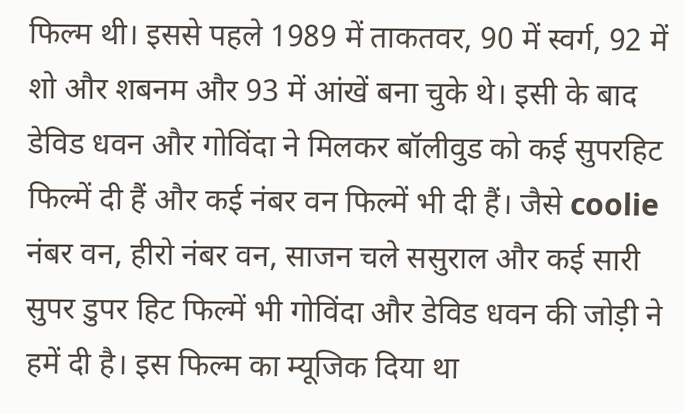फिल्म थी। इससे पहले 1989 में ताकतवर, 90 में स्वर्ग, 92 में शो और शबनम और 93 में आंखें बना चुके थे। इसी के बाद डेविड धवन और गोविंदा ने मिलकर बॉलीवुड को कई सुपरहिट फिल्में दी हैं और कई नंबर वन फिल्में भी दी हैं। जैसे coolie नंबर वन, हीरो नंबर वन, साजन चले ससुराल और कई सारी सुपर डुपर हिट फिल्में भी गोविंदा और डेविड धवन की जोड़ी ने हमें दी है। इस फिल्म का म्यूजिक दिया था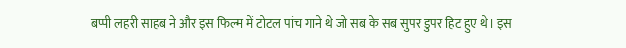बप्पी लहरी साहब ने और इस फिल्म में टोटल पांच गाने थे जो सब के सब सुपर डुपर हिट हुए थे। इस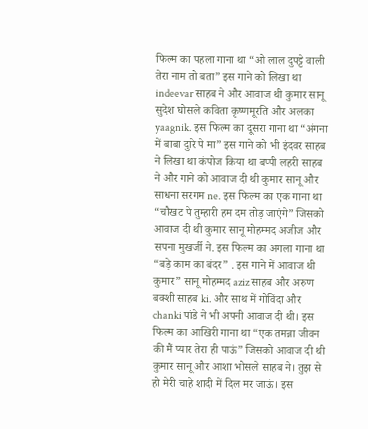फिल्म का पहला गाना था “ओ लाल दुपट्टे वाली तेरा नाम तो बता” इस गाने को लिखा था indeevar साहब ने और आवाज थी कुमार सानू सुदेश घोसले कविता कृष्णमूरति और अलका yaagnik. इस फिल्म का दूसरा गाना था “अंगना में बाबा दुारे पे मा” इस गाने को भी इंदवर साहब ने लिखा था कंपोज किया था बप्पी लहरी साहब ने और गाने को आवाज दी थी कुमार सानू और साधना सरगम ne. इस फिल्म का एक गाना था “चौखट पे तुम्हारी हम दम तोड़ जाएंगे” जिसको आवाज दी थी कुमार सानू मोहम्मद अजीज और सपना मुखर्जी ने. इस फिल्म का अगला गाना था “बड़े काम का बंदर” . इस गाने में आवाज थी कुमार” सानू मोहम्मद aziz साहब और अरुण बक्शी साहब ki. और साथ में गोविंदा और chanki पांडे ने भी अपनी आवाज दी थी। इस फिल्म का आखिरी गाना था “एक तमन्ना जीवन की मैं प्यार तेरा ही पाऊं” जिसको आवाज दी थी कुमार सानू और आशा भोसले साहब ने। तुझ से हो मेरी चाहे शादी में दिल मर जाऊं। इस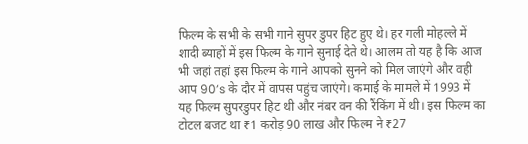फिल्म के सभी के सभी गाने सुपर डुपर हिट हुए थे। हर गली मोहल्ले में शादी ब्याहों में इस फिल्म के गाने सुनाई देते थे। आलम तो यह है कि आज भी जहां तहां इस फिल्म के गाने आपको सुनने को मिल जाएंगे और वही आप 90’s के दौर में वापस पहुंच जाएंगे। कमाई के मामले में 1993 में यह फिल्म सुपरडुपर हिट थी और नंबर वन की रैंकिंग में थी। इस फिल्म का टोटल बजट था ₹1 करोड़ 90 लाख और फिल्म ने ₹27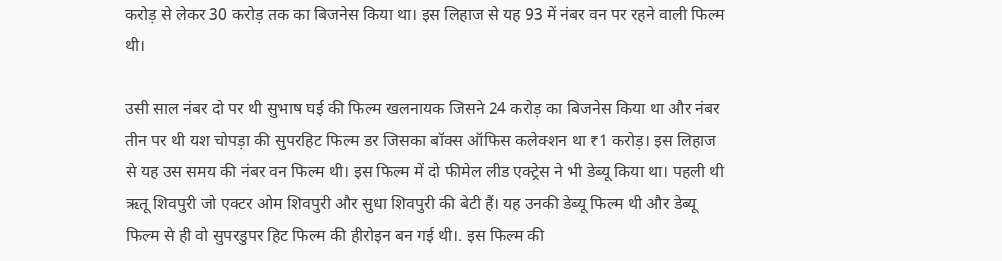करोड़ से लेकर 30 करोड़ तक का बिजनेस किया था। इस लिहाज से यह 93 में नंबर वन पर रहने वाली फिल्म थी।

उसी साल नंबर दो पर थी सुभाष घई की फिल्म खलनायक जिसने 24 करोड़ का बिजनेस किया था और नंबर तीन पर थी यश चोपड़ा की सुपरहिट फिल्म डर जिसका बॉक्स ऑफिस कलेक्शन था ₹1 करोड़। इस लिहाज से यह उस समय की नंबर वन फिल्म थी। इस फिल्म में दो फीमेल लीड एक्ट्रेस ने भी डेब्यू किया था। पहली थी ऋतू शिवपुरी जो एक्टर ओम शिवपुरी और सुधा शिवपुरी की बेटी हैं। यह उनकी डेब्यू फिल्म थी और डेब्यू फिल्म से ही वो सुपरडुपर हिट फिल्म की हीरोइन बन गई थी।. इस फिल्म की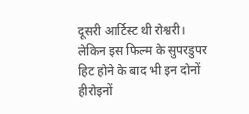दूसरी आर्टिस्ट थी रोश्वरी। लेकिन इस फिल्म के सुपरडुपर हिट होने के बाद भी इन दोनों हीरोइनों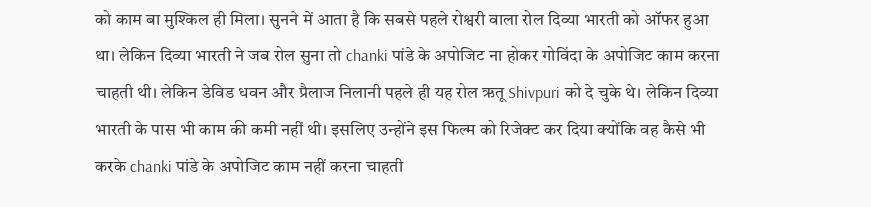को काम बा मुश्किल ही मिला। सुनने में आता है कि सबसे पहले रोश्वरी वाला रोल दिव्या भारती को ऑफर हुआ था। लेकिन दिव्या भारती ने जब रोल सुना तो chanki पांडे के अपोजिट ना होकर गोविंदा के अपोजिट काम करना चाहती थी। लेकिन डेविड धवन और प्रैलाज निलानी पहले ही यह रोल ऋतू Shivpuri को दे चुके थे। लेकिन दिव्या भारती के पास भी काम की कमी नहीं थी। इसलिए उन्होंने इस फिल्म को रिजेक्ट कर दिया क्योंकि वह कैसे भी करके chanki पांडे के अपोजिट काम नहीं करना चाहती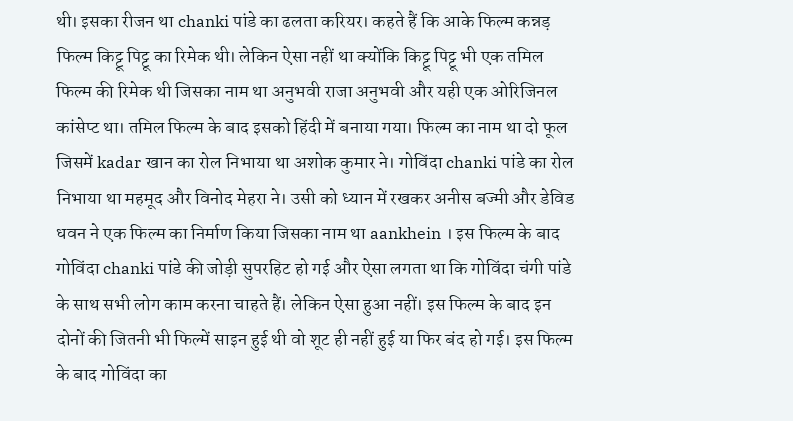थी। इसका रीजन था chanki पांडे का ढलता करियर। कहते हैं कि आके फिल्म कन्नड़ फिल्म किट्टू पिट्टू का रिमेक थी। लेकिन ऐसा नहीं था क्योंकि किट्टू पिट्टू भी एक तमिल फिल्म की रिमेक थी जिसका नाम था अनुभवी राजा अनुभवी और यही एक ओरिजिनल कांसेप्ट था। तमिल फिल्म के बाद इसको हिंदी में बनाया गया। फिल्म का नाम था दो फूल जिसमें kadar खान का रोल निभाया था अशोक कुमार ने। गोविंदा chanki पांडे का रोल निभाया था महमूद और विनोद मेहरा ने। उसी को ध्यान में रखकर अनीस बज्मी और डेविड धवन ने एक फिल्म का निर्माण किया जिसका नाम था aankhein । इस फिल्म के बाद गोविंदा chanki पांडे की जोड़ी सुपरहिट हो गई और ऐसा लगता था कि गोविंदा चंगी पांडे के साथ सभी लोग काम करना चाहते हैं। लेकिन ऐसा हुआ नहीं। इस फिल्म के बाद इन दोनों की जितनी भी फिल्में साइन हुई थी वो शूट ही नहीं हुई या फिर बंद हो गई। इस फिल्म के बाद गोविंदा का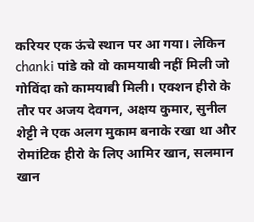करियर एक ऊंचे स्थान पर आ गया। लेकिन chanki पांडे को वो कामयाबी नहीं मिली जो गोविंदा को कामयाबी मिली। एक्शन हीरो के तौर पर अजय देवगन, अक्षय कुमार, सुनील शेट्टी ने एक अलग मुकाम बनाके रखा था और रोमांटिक हीरो के लिए आमिर खान, सलमान खान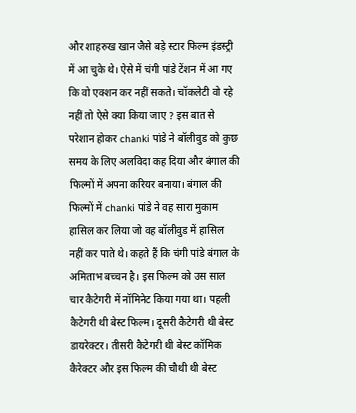और शाहरुख खान जैसे बड़े स्टार फिल्म इंडस्ट्री में आ चुके थे। ऐसे में चंगी पांडे टेंशन में आ गए कि वो एक्शन कर नहीं सकते। चॉकलेटी वो रहे नहीं तो ऐसे क्या किया जाए ? इस बात से परेशान होकर chanki पांडे ने बॉलीवुड को कुछ समय के लिए अलविदा कह दिया और बंगाल की फिल्मों में अपना करियर बनाया। बंगाल की फिल्मों में chanki पांडे ने वह सारा मुकाम हासिल कर लिया जो वह बॉलीवुड में हासिल नहीं कर पाते थे। कहते हैं कि चंगी पांडे बंगाल के अमिताभ बच्चन है। इस फिल्म को उस साल चार कैटेगरी में नॉमिनेट किया गया था। पहली कैटेगरी थी बेस्ट फिल्म। दूसरी कैटेगरी थी बेस्ट डायरेक्टर। तीसरी कैटेगरी थी बेस्ट कॉमिक कैरेक्टर और इस फिल्म की चौथी थी बेस्ट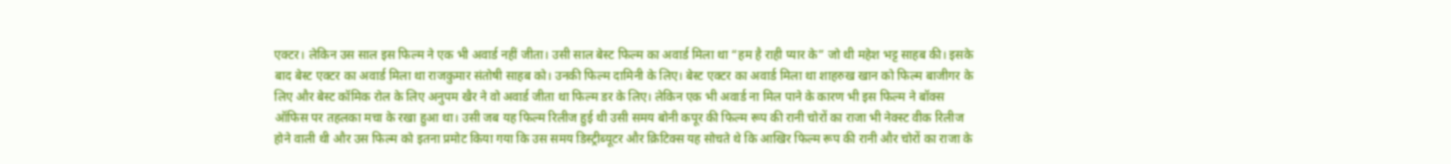एक्टर। लेकिन उस साल इस फिल्म ने एक भी अवार्ड नहीं जीता। उसी साल बेस्ट फिल्म का अवार्ड मिला था “हम है राही प्यार के” जो थी महेश भट्ट साहब की। इसके बाद बेस्ट एक्टर का अवार्ड मिला था राजकुमार संतोषी साहब को। उनकी फिल्म दामिनी के लिए। बेस्ट एक्टर का अवार्ड मिला था शाहरुख खान को फिल्म बाजीगर के लिए और बेस्ट कॉमिक रोल के लिए अनुपम खैर ने वो अवार्ड जीता था फिल्म डर के लिए। लेकिन एक भी अवार्ड ना मिल पाने के कारण भी इस फिल्म ने बॉक्स ऑफिस पर तहलका मचा के रखा हुआ था। उसी जब यह फिल्म रिलीज हुई थी उसी समय बोनी कपूर की फिल्म रूप की रानी चोरों का राजा भी नेक्स्ट वीक रिलीज होने वाली थी और उस फिल्म को इतना प्रमोट किया गया कि उस समय डिस्ट्रीब्यूटर और क्रिटिक्स यह सोचते थे कि आखिर फिल्म रूप की रानी और चोरों का राजा के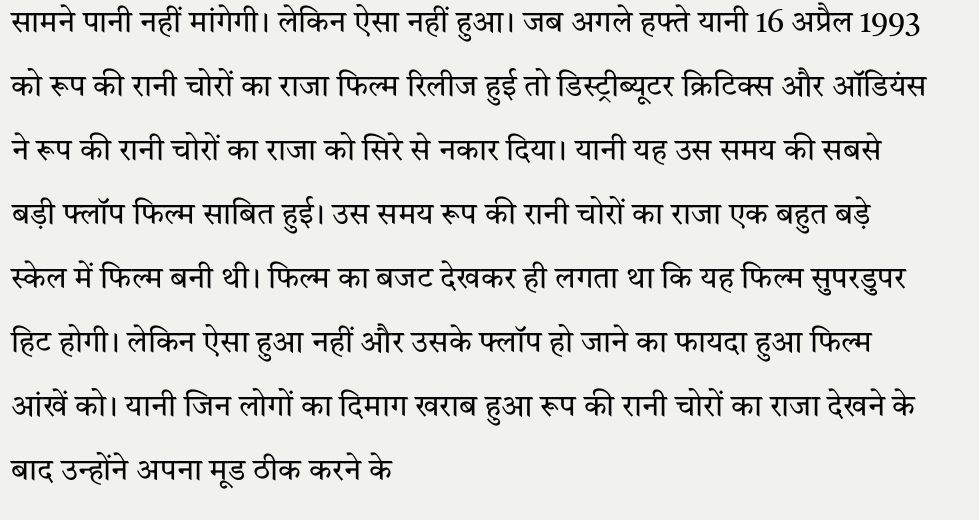सामने पानी नहीं मांगेगी। लेकिन ऐसा नहीं हुआ। जब अगले हफ्ते यानी 16 अप्रैल 1993 को रूप की रानी चोरों का राजा फिल्म रिलीज हुई तो डिस्ट्रीब्यूटर क्रिटिक्स और ऑडियंस ने रूप की रानी चोरों का राजा को सिरे से नकार दिया। यानी यह उस समय की सबसे बड़ी फ्लॉप फिल्म साबित हुई। उस समय रूप की रानी चोरों का राजा एक बहुत बड़े स्केल में फिल्म बनी थी। फिल्म का बजट देखकर ही लगता था कि यह फिल्म सुपरडुपर हिट होगी। लेकिन ऐसा हुआ नहीं और उसके फ्लॉप हो जाने का फायदा हुआ फिल्म आंखें को। यानी जिन लोगों का दिमाग खराब हुआ रूप की रानी चोरों का राजा देखने के बाद उन्होंने अपना मूड ठीक करने के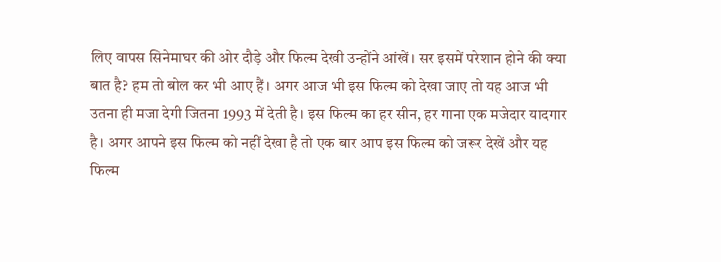लिए वापस सिनेमाघर की ओर दौड़े और फिल्म देखी उन्होंने आंखें। सर इसमें परेशान होने की क्या बात है? हम तो बोल कर भी आए हैं। अगर आज भी इस फिल्म को देखा जाए तो यह आज भी उतना ही मजा देगी जितना 1993 में देती है। इस फिल्म का हर सीन, हर गाना एक मजेदार यादगार है। अगर आपने इस फिल्म को नहीं देखा है तो एक बार आप इस फिल्म को जरूर देखें और यह फिल्म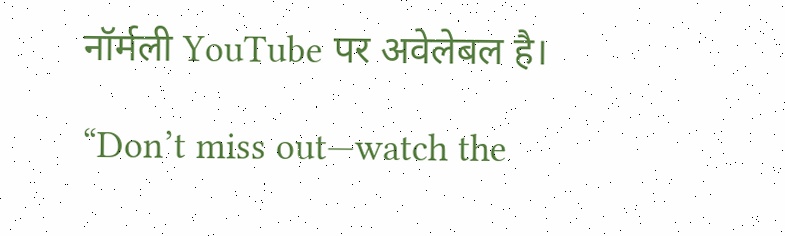नॉर्मली YouTube पर अवेलेबल है।

“Don’t miss out—watch the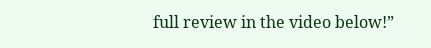full review in the video below!”